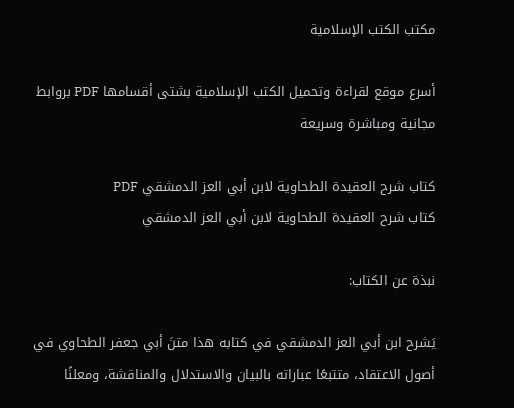مكتب الكتب الإسلامية

أسرع موقع لقراءة وتحميل الكتب الإسلامية بشتى أقسامها PDF بروابط مجانية ومباشرة وسريعة

كتاب شرح العقيدة الطحاوية لابن أبي العز الدمشقي PDF
كتاب شرح العقيدة الطحاوية لابن أبي العز الدمشقي

نبذة عن الكتاب:

يَشرح ابن أبي العز الدمشقي في كتابه هذا متنَ أبي جعفر الطحاوي في أصول الاعتقاد، متتبعًا عباراته بالبيان والاستدلال والمناقشة، ومعلنًا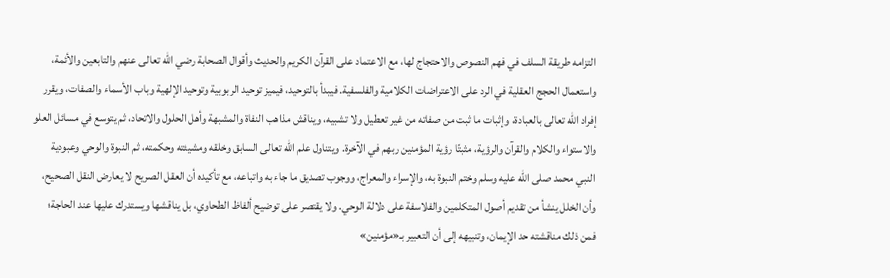التزامه طريقة السلف في فهم النصوص والاحتجاج لها، مع الاعتماد على القرآن الكريم والحديث وأقوال الصحابة رضي الله تعالى عنهم والتابعين والأئمة، واستعمال الحجج العقلية في الرد على الاعتراضات الكلامية والفلسفية. فيبدأ بالتوحيد، فيميز توحيد الربوبية وتوحيد الإلهية وباب الأسماء والصفات، ويقرر إفراد الله تعالى بالعبادة، وإثبات ما ثبت من صفاته من غير تعطيل ولا تشبيه، ويناقش مذاهب النفاة والمشبهة وأهل الحلول والاتحاد، ثم يتوسع في مسائل العلو والاستواء والكلام والقرآن والرؤية، مثبتًا رؤية المؤمنين ربهم في الآخرة. ويتناول علم الله تعالى السابق وخلقه ومشيئته وحكمته، ثم النبوة والوحي وعبودية النبي محمد صلى الله عليه وسلم وختم النبوة به، والإسراء والمعراج، ووجوب تصديق ما جاء به واتباعه، مع تأكيده أن العقل الصريح لا يعارض النقل الصحيح، وأن الخلل ينشأ من تقديم أصول المتكلمين والفلاسفة على دلالة الوحي. ولا يقتصر على توضيح ألفاظ الطحاوي، بل يناقشها ويستدرك عليها عند الحاجة؛ فمن ذلك مناقشته حد الإيمان، وتنبيهه إلى أن التعبير بـ«مؤمنين»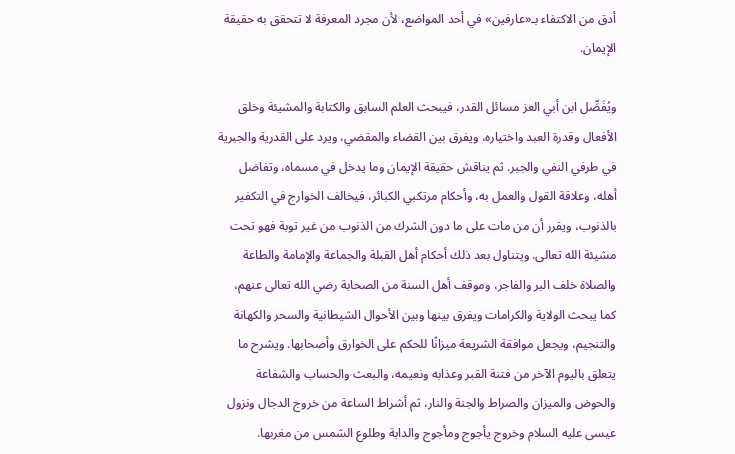أدق من الاكتفاء بـ«عارفين» في أحد المواضع، لأن مجرد المعرفة لا تتحقق به حقيقة الإيمان.

ويُفَصِّل ابن أبي العز مسائل القدر، فيبحث العلم السابق والكتابة والمشيئة وخلق الأفعال وقدرة العبد واختياره، ويفرق بين القضاء والمقضي، ويرد على القدرية والجبرية في طرفي النفي والجبر. ثم يناقش حقيقة الإيمان وما يدخل في مسماه، وتفاضل أهله، وعلاقة القول والعمل به، وأحكام مرتكبي الكبائر، فيخالف الخوارج في التكفير بالذنوب، ويقرر أن من مات على ما دون الشرك من الذنوب من غير توبة فهو تحت مشيئة الله تعالى. ويتناول بعد ذلك أحكام أهل القبلة والجماعة والإمامة والطاعة والصلاة خلف البر والفاجر، وموقف أهل السنة من الصحابة رضي الله تعالى عنهم، كما يبحث الولاية والكرامات ويفرق بينها وبين الأحوال الشيطانية والسحر والكهانة والتنجيم، ويجعل موافقة الشريعة ميزانًا للحكم على الخوارق وأصحابها. ويشرح ما يتعلق باليوم الآخر من فتنة القبر وعذابه ونعيمه، والبعث والحساب والشفاعة والحوض والميزان والصراط والجنة والنار، ثم أشراط الساعة من خروج الدجال ونزول عيسى عليه السلام وخروج يأجوج ومأجوج والدابة وطلوع الشمس من مغربها.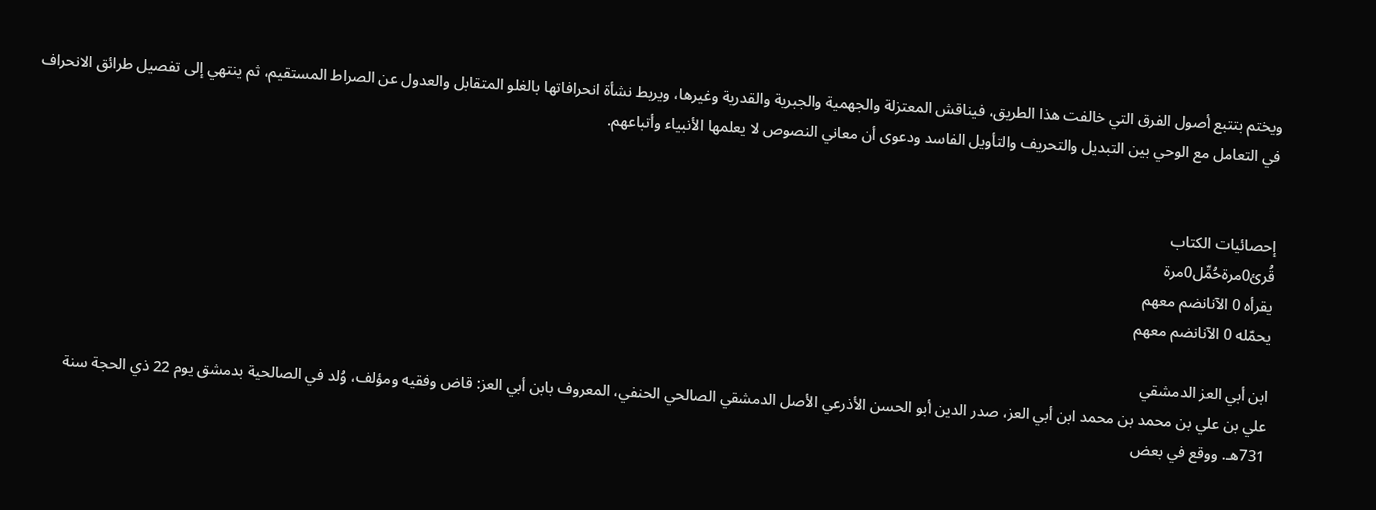ويختم بتتبع أصول الفرق التي خالفت هذا الطريق، فيناقش المعتزلة والجهمية والجبرية والقدرية وغيرها، ويربط نشأة انحرافاتها بالغلو المتقابل والعدول عن الصراط المستقيم، ثم ينتهي إلى تفصيل طرائق الانحراف في التعامل مع الوحي بين التبديل والتحريف والتأويل الفاسد ودعوى أن معاني النصوص لا يعلمها الأنبياء وأتباعهم.


إحصائيات الكتاب
قُرئ0مرةحُمِّل0مرة
يقرأه 0 الآنانضم معهم
يحمّله 0 الآنانضم معهم

ابن أبي العز الدمشقي
علي بن علي بن محمد بن محمد ابن أبي العز، صدر الدين أبو الحسن الأذرعي الأصل الدمشقي الصالحي الحنفي، المعروف بابن أبي العز: قاض وفقيه ومؤلف، وُلد في الصالحية بدمشق يوم 22 ذي الحجة سنة 731هـ. ووقع في بعض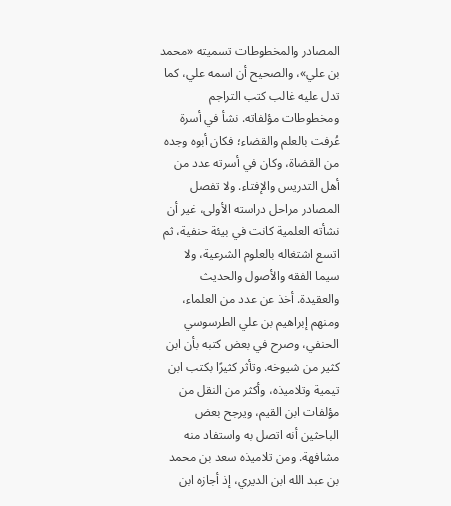المصادر والمخطوطات تسميته «محمد بن علي»، والصحيح أن اسمه علي، كما تدل عليه غالب كتب التراجم ومخطوطات مؤلفاته. نشأ في أسرة عُرفت بالعلم والقضاء؛ فكان أبوه وجده من القضاة، وكان في أسرته عدد من أهل التدريس والإفتاء. ولا تفصل المصادر مراحل دراسته الأولى، غير أن نشأته العلمية كانت في بيئة حنفية، ثم اتسع اشتغاله بالعلوم الشرعية، ولا سيما الفقه والأصول والحديث والعقيدة. أخذ عن عدد من العلماء، ومنهم إبراهيم بن علي الطرسوسي الحنفي، وصرح في بعض كتبه بأن ابن كثير من شيوخه. وتأثر كثيرًا بكتب ابن تيمية وتلاميذه، وأكثر من النقل من مؤلفات ابن القيم، ويرجح بعض الباحثين أنه اتصل به واستفاد منه مشافهة. ومن تلاميذه سعد بن محمد بن عبد الله ابن الديري، إذ أجازه ابن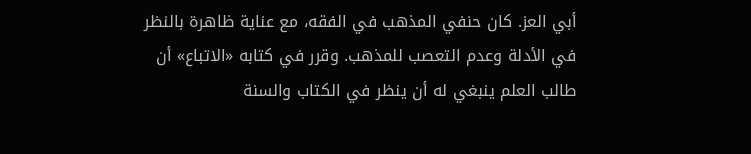أبي العز. كان حنفي المذهب في الفقه، مع عناية ظاهرة بالنظر في الأدلة وعدم التعصب للمذهب. وقرر في كتابه «الاتباع» أن طالب العلم ينبغي له أن ينظر في الكتاب والسنة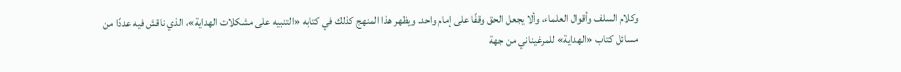وكلام السلف وأقوال العلماء، وألا يجعل الحق وقفًا على إمام واحد. ويظهر هذا المنهج كذلك في كتابه «التنبيه على مشكلات الهداية»، الذي ناقش فيه عددًا من مسائل كتاب «الهداية» للمرغيناني من جهة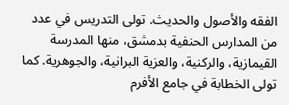الفقه والأصول والحديث. تولى التدريس في عدد من المدارس الحنفية بدمشق، منها المدرسة القيمازية، والركنية، والعزية البرانية، والجوهرية. كما تولى الخطابة في جامع الأفرم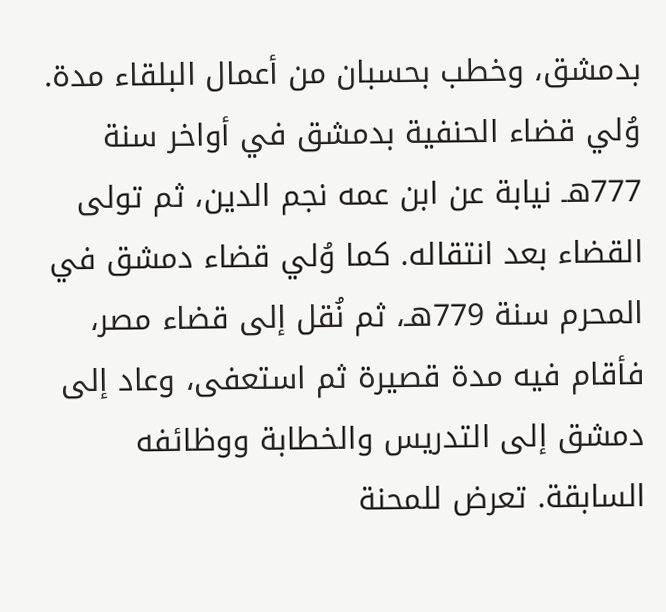بدمشق، وخطب بحسبان من أعمال البلقاء مدة. وُلي قضاء الحنفية بدمشق في أواخر سنة 777هـ نيابة عن ابن عمه نجم الدين، ثم تولى القضاء بعد انتقاله. كما وُلي قضاء دمشق في المحرم سنة 779هـ، ثم نُقل إلى قضاء مصر، فأقام فيه مدة قصيرة ثم استعفى، وعاد إلى دمشق إلى التدريس والخطابة ووظائفه السابقة. تعرض للمحنة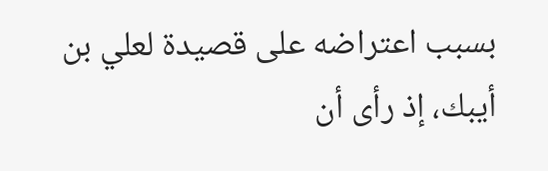بسبب اعتراضه على قصيدة لعلي بن أيبك، إذ رأى أن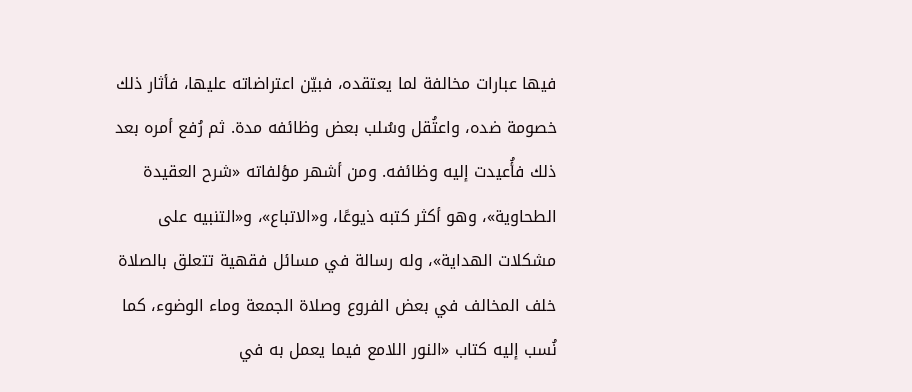فيها عبارات مخالفة لما يعتقده، فبيّن اعتراضاته عليها، فأثار ذلك خصومة ضده، واعتُقل وسُلب بعض وظائفه مدة. ثم رُفع أمره بعد ذلك فأُعيدت إليه وظائفه. ومن أشهر مؤلفاته «شرح العقيدة الطحاوية»، وهو أكثر كتبه ذيوعًا، و«الاتباع»، و«التنبيه على مشكلات الهداية»، وله رسالة في مسائل فقهية تتعلق بالصلاة خلف المخالف في بعض الفروع وصلاة الجمعة وماء الوضوء، كما نُسب إليه كتاب «النور اللامع فيما يعمل به في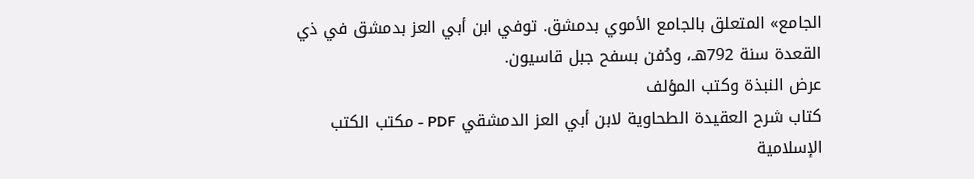الجامع» المتعلق بالجامع الأموي بدمشق. توفي ابن أبي العز بدمشق في ذي القعدة سنة 792هـ، ودُفن بسفح جبل قاسيون.
عرض النبذة وكتب المؤلف
كتاب شرح العقيدة الطحاوية لابن أبي العز الدمشقي PDF - مكتب الكتب الإسلامية